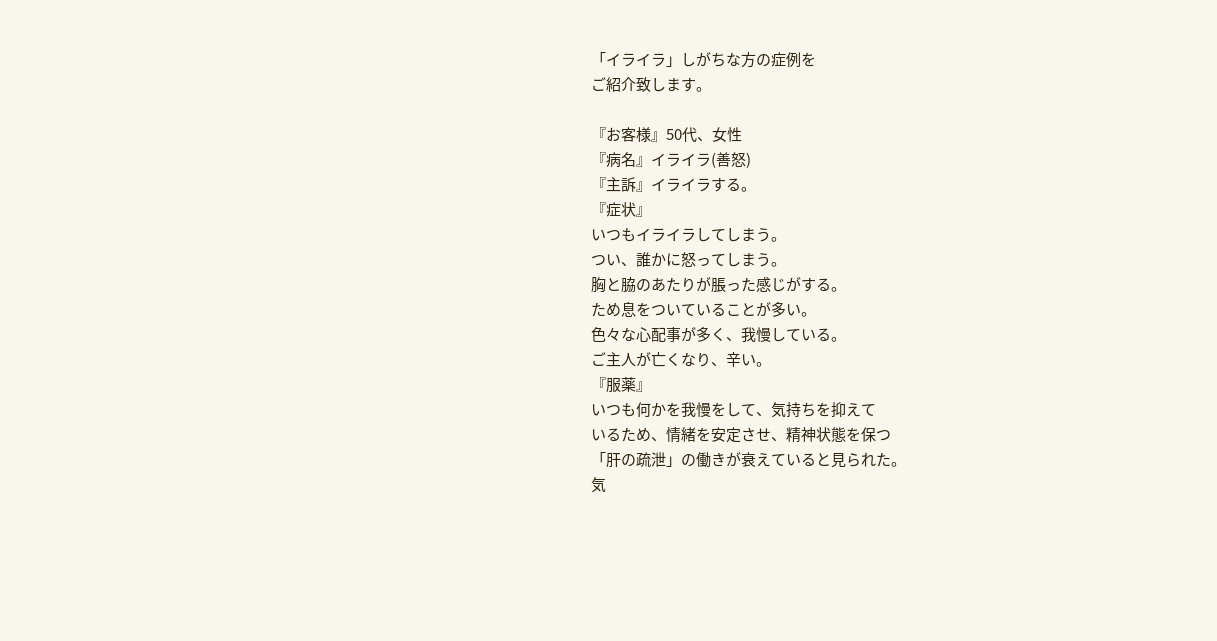「イライラ」しがちな方の症例を
ご紹介致します。

『お客様』50代、女性
『病名』イライラ(善怒)
『主訴』イライラする。
『症状』
いつもイライラしてしまう。
つい、誰かに怒ってしまう。
胸と脇のあたりが脹った感じがする。
ため息をついていることが多い。
色々な心配事が多く、我慢している。
ご主人が亡くなり、辛い。
『服薬』
いつも何かを我慢をして、気持ちを抑えて
いるため、情緒を安定させ、精神状態を保つ
「肝の疏泄」の働きが衰えていると見られた。
気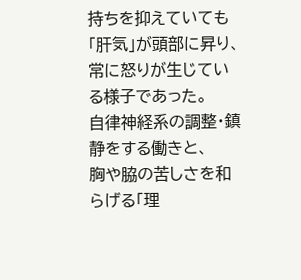持ちを抑えていても「肝気」が頭部に昇り、
常に怒りが生じている様子であった。
自律神経系の調整・鎮静をする働きと、
胸や脇の苦しさを和らげる「理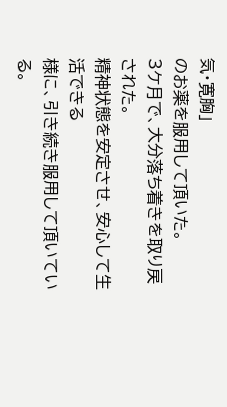気・寛胸」
のお薬を服用して頂いた。
3ケ月で、大分落ち着きを取り戻された。
精神状態を安定させ、安心して生活できる
様に、引き続き服用して頂いている。